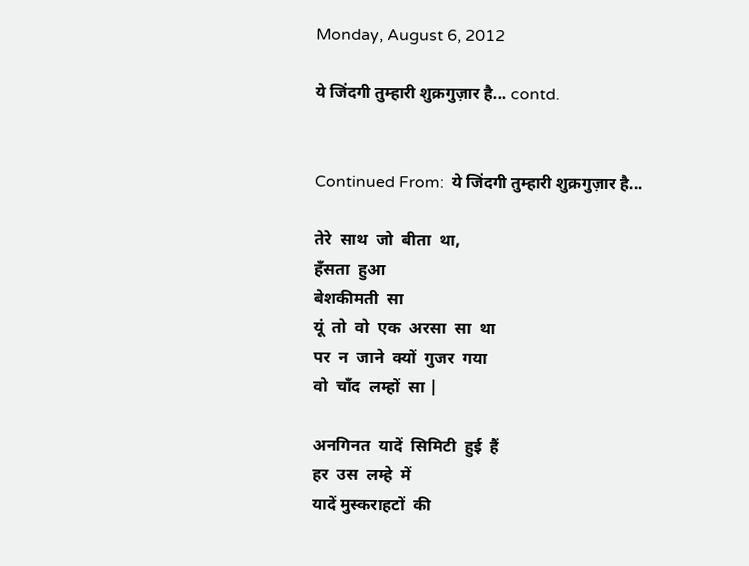Monday, August 6, 2012

ये जिंदगी तुम्हारी शुक्रगुज़ार है... contd.


Continued From:  ये जिंदगी तुम्हारी शुक्रगुज़ार है...

तेरे  साथ  जो  बीता  था,
हँसता  हुआ
बेशकीमती  सा
यूं  तो  वो  एक  अरसा  सा  था
पर  न  जाने  क्यों  गुजर  गया
वो  चाँद  लम्हों  सा |

अनगिनत  यादें  सिमिटी  हुई  हैं
हर  उस  लम्हे  में
यादें मुस्कराहटों  की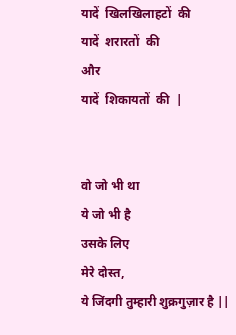यादें  खिलखिलाहटों  की
यादें  शरारतों  की
और
यादें  शिकायतों  की  |


वो जो भी था
ये जो भी है
उसके लिए
मेरे दोस्त,
ये जिंदगी तुम्हारी शुक्रगुज़ार है ||